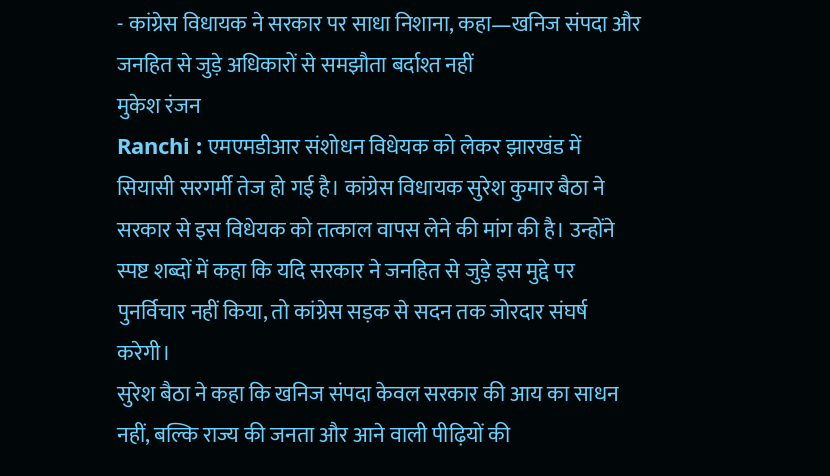- कांग्रेस विधायक ने सरकार पर साधा निशाना, कहा—खनिज संपदा और जनहित से जुड़े अधिकारों से समझौता बर्दाश्त नहीं
मुकेश रंजन
Ranchi : एमएमडीआर संशोधन विधेयक को लेकर झारखंड में सियासी सरगर्मी तेज हो गई है। कांग्रेस विधायक सुरेश कुमार बैठा ने सरकार से इस विधेयक को तत्काल वापस लेने की मांग की है। उन्होंने स्पष्ट शब्दों में कहा कि यदि सरकार ने जनहित से जुड़े इस मुद्दे पर पुनर्विचार नहीं किया, तो कांग्रेस सड़क से सदन तक जोरदार संघर्ष करेगी।
सुरेश बैठा ने कहा कि खनिज संपदा केवल सरकार की आय का साधन नहीं, बल्कि राज्य की जनता और आने वाली पीढ़ियों की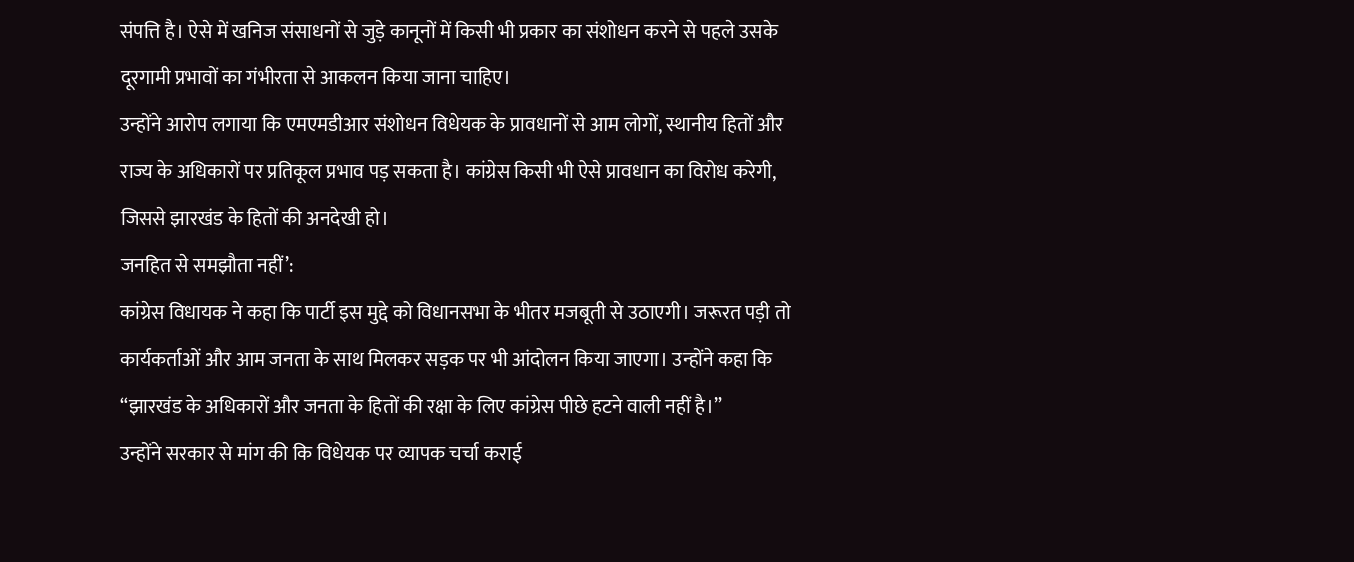संपत्ति है। ऐसे में खनिज संसाधनों से जुड़े कानूनों में किसी भी प्रकार का संशोधन करने से पहले उसके दूरगामी प्रभावों का गंभीरता से आकलन किया जाना चाहिए।
उन्होंने आरोप लगाया कि एमएमडीआर संशोधन विधेयक के प्रावधानों से आम लोगों, स्थानीय हितों और राज्य के अधिकारों पर प्रतिकूल प्रभाव पड़ सकता है। कांग्रेस किसी भी ऐसे प्रावधान का विरोध करेगी, जिससे झारखंड के हितों की अनदेखी हो।
जनहित से समझौता नहीं’:
कांग्रेस विधायक ने कहा कि पार्टी इस मुद्दे को विधानसभा के भीतर मजबूती से उठाएगी। जरूरत पड़ी तो कार्यकर्ताओं और आम जनता के साथ मिलकर सड़क पर भी आंदोलन किया जाएगा। उन्होंने कहा कि “झारखंड के अधिकारों और जनता के हितों की रक्षा के लिए कांग्रेस पीछे हटने वाली नहीं है।”
उन्होंने सरकार से मांग की कि विधेयक पर व्यापक चर्चा कराई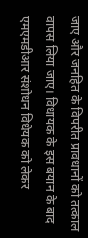जाए और जनहित के विपरीत प्रावधानों को तत्काल वापस लिया जाए। विधायक के इस बयान के बाद एमएमडीआर संशोधन विधेयक को लेकर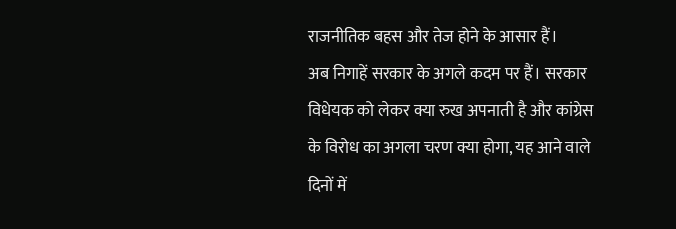राजनीतिक बहस और तेज होने के आसार हैं।
अब निगाहें सरकार के अगले कदम पर हैं। सरकार विधेयक को लेकर क्या रुख अपनाती है और कांग्रेस के विरोध का अगला चरण क्या होगा, यह आने वाले दिनों में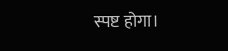स्पष्ट होगा।